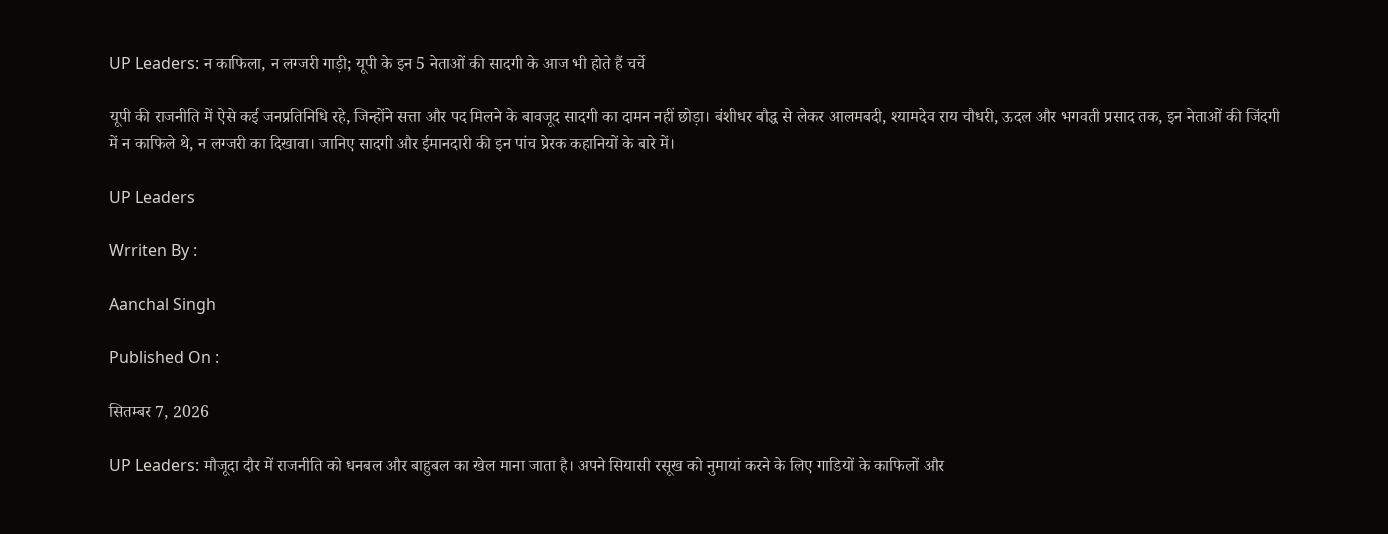UP Leaders: न काफिला, न लग्जरी गाड़ी; यूपी के इन 5 नेताओं की सादगी के आज भी होते हैं चर्चे

यूपी की राजनीति में ऐसे कई जनप्रतिनिधि रहे, जिन्होंने सत्ता और पद मिलने के बावजूद सादगी का दामन नहीं छोड़ा। बंशीधर बौद्ध से लेकर आलमबदी, श्यामदेव राय चौधरी, ऊदल और भगवती प्रसाद तक, इन नेताओं की जिंदगी में न काफिले थे, न लग्जरी का दिखावा। जानिए सादगी और ईमानदारी की इन पांच प्रेरक कहानियों के बारे में।

UP Leaders

Wrriten By :

Aanchal Singh

Published On :

सितम्बर 7, 2026

UP Leaders: मौजूदा दौर में राजनीति को धनबल और बाहुबल का खेल माना जाता है। अपने सियासी रसूख को नुमायां करने के लिए गाडियों के काफिलों और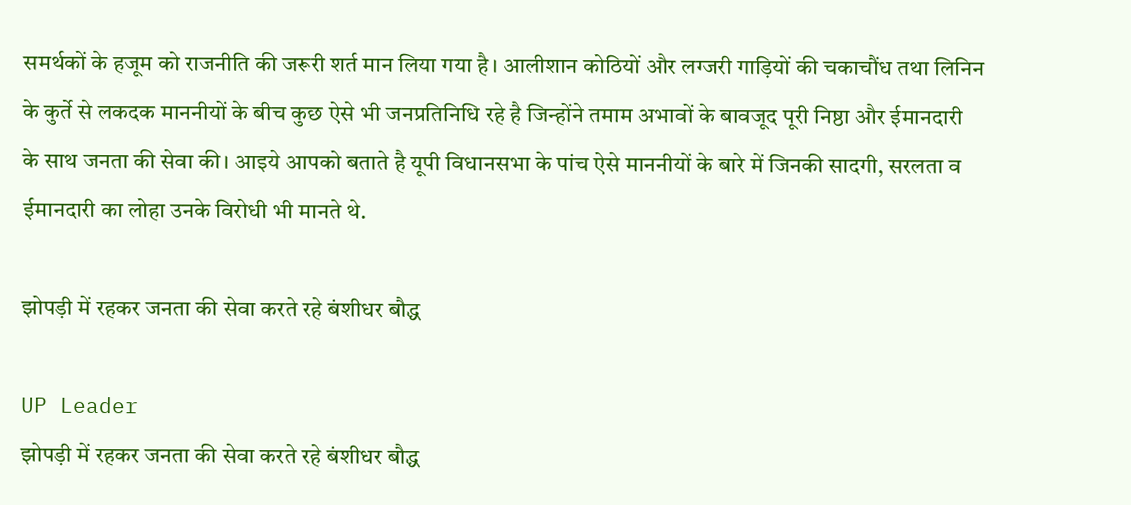समर्थकों के हजूम को राजनीति की जरूरी शर्त मान लिया गया है। आलीशान कोठियों और लग्जरी गाड़ियों की चकाचौंध तथा लिनिन के कुर्ते से लकदक माननीयों के बीच कुछ ऐसे भी जनप्रतिनिधि रहे है जिन्होंने तमाम अभावों के बावजूद पूरी निष्ठा और ईमानदारी के साथ जनता की सेवा की। आइये आपको बताते है यूपी विधानसभा के पांच ऐसे माननीयों के बारे में जिनकी सादगी, सरलता व ईमानदारी का लोहा उनके विरोधी भी मानते थे.

झोपड़ी में रहकर जनता की सेवा करते रहे बंशीधर बौद्ध

UP Leader
झोपड़ी में रहकर जनता की सेवा करते रहे बंशीधर बौद्ध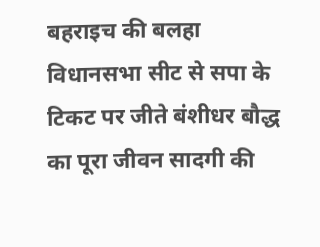बहराइच की बलहा विधानसभा सीट से सपा के टिकट पर जीते बंशीधर बौद्ध का पूरा जीवन सादगी की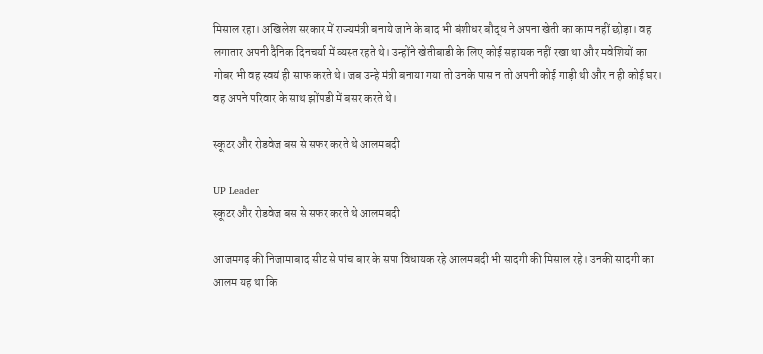मिसाल रहा। अखिलेश सरकार में राज्यमंत्री बनाये जाने के बाद भी बंशीधर बौद्ध ने अपना खेती का काम नहीं छोड़ा। वह लगातार अपनी दैनिक दिनचर्या में व्यस्त रहते थे। उन्होंने खेतीबाडी के लिए कोई सहायक नहीं रखा था और मवेशियों का गोबर भी वह स्वयं ही साफ करते थे। जब उन्हे मंत्री बनाया गया तो उनके पास न तो अपनी कोई गाड़ी थी और न ही कोई घर। वह अपने परिवार के साथ झोंपडी में बसर करते थे।

स्कूटर और रोडवेज बस से सफर करते थे आलमबदी

UP Leader
स्कूटर और रोडवेज बस से सफर करते थे आलमबदी

आजमगढ़ की निजामाबाद सीट से पांच बार के सपा विधायक रहे आलमबदी भी सादगी की मिसाल रहे। उनकी सादगी का आलम यह था कि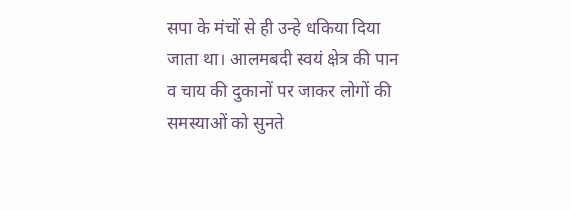सपा के मंचों से ही उन्हे धकिया दिया जाता था। आलमबदी स्वयं क्षेत्र की पान व चाय की दुकानों पर जाकर लोगों की समस्याओं को सुनते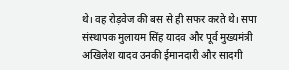थे। वह रोड़वेज की बस से ही सफर करते थे। सपा संस्थापक मुलायम सिंह यादव और पूर्व मुख्यमंत्री अखिलेश यादव उनकी ईमानदारी और सादगी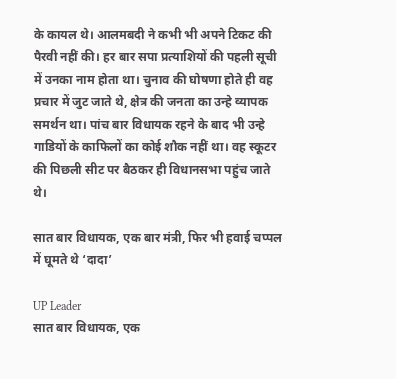के कायल थे। आलमबदी ने कभी भी अपने टिकट की पैरवी नहीं की। हर बार सपा प्रत्याशियों की पहली सूची में उनका नाम होता था। चुनाव की घोषणा होते ही वह प्रचार में जुट जाते थे, क्षेत्र की जनता का उन्हे व्यापक समर्थन था। पांच बार विधायक रहने के बाद भी उन्हे गाडियों के काफिलों का कोई शौक नहीं था। वह स्कूटर की पिछली सीट पर बैठकर ही विधानसभा पहुंच जाते थे।

सात बार विधायक, एक बार मंत्री, फिर भी हवाई चप्पल में घूमते थे ‘दादा’

UP Leader
सात बार विधायक, एक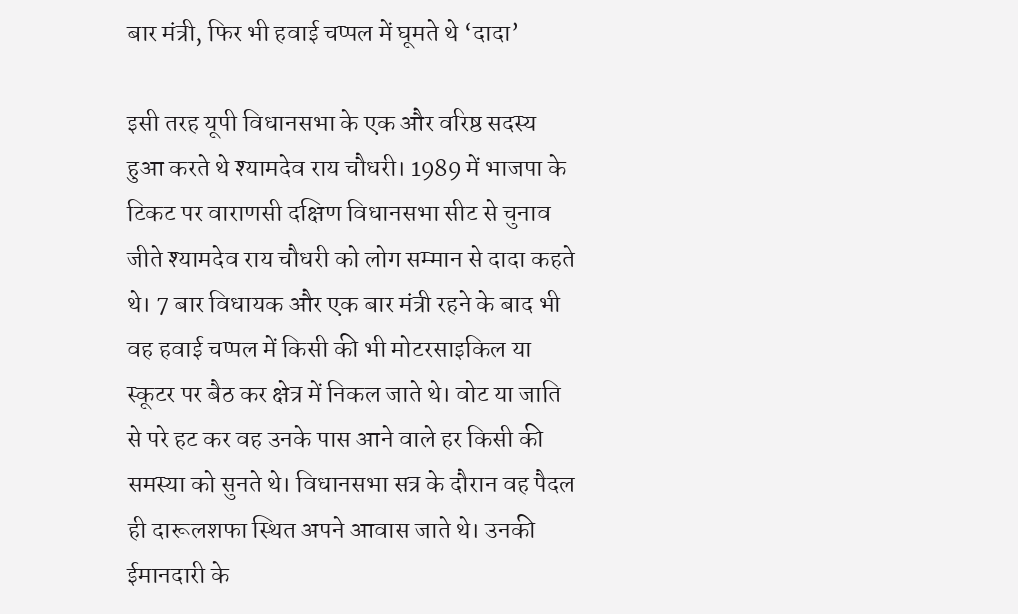बार मंत्री, फिर भी हवाई चप्पल में घूमते थे ‘दादा’

इसी तरह यूपी विधानसभा के एक और वरिष्ठ सदस्य हुआ करते थे श्यामदेव राय चौधरी। 1989 में भाजपा के टिकट पर वाराणसी दक्षिण विधानसभा सीट से चुनाव जीते श्यामदेव राय चौधरी को लोग सम्मान से दादा कहते थे। 7 बार विधायक और एक बार मंत्री रहने के बाद भी वह हवाई चप्पल में किसी की भी मोटरसाइकिल या स्कूटर पर बैठ कर क्षेत्र में निकल जाते थे। वोट या जाति से परे हट कर वह उनके पास आने वाले हर किसी की समस्या को सुनते थे। विधानसभा सत्र के दौरान वह पैदल ही दारूलशफा स्थित अपने आवास जाते थे। उनकी ईमानदारी के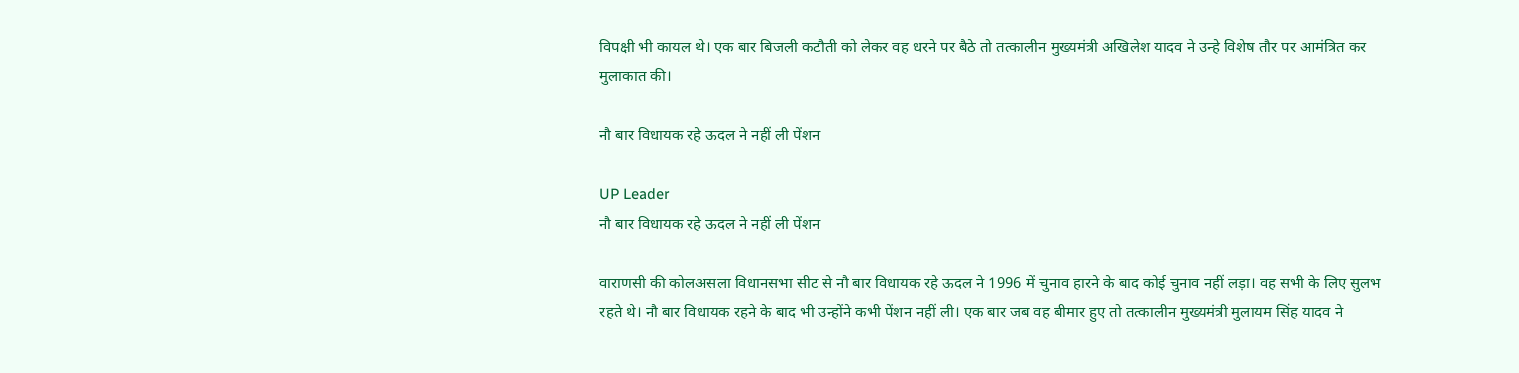विपक्षी भी कायल थे। एक बार बिजली कटौती को लेकर वह धरने पर बैठे तो तत्कालीन मुख्यमंत्री अखिलेश यादव ने उन्हे विशेष तौर पर आमंत्रित कर मुलाकात की।

नौ बार विधायक रहे ऊदल ने नहीं ली पेंशन

UP Leader
नौ बार विधायक रहे ऊदल ने नहीं ली पेंशन

वाराणसी की कोलअसला विधानसभा सीट से नौ बार विधायक रहे ऊदल ने 1996 में चुनाव हारने के बाद कोई चुनाव नहीं लड़ा। वह सभी के लिए सुलभ रहते थे। नौ बार विधायक रहने के बाद भी उन्होंने कभी पेंशन नहीं ली। एक बार जब वह बीमार हुए तो तत्कालीन मुख्यमंत्री मुलायम सिंह यादव ने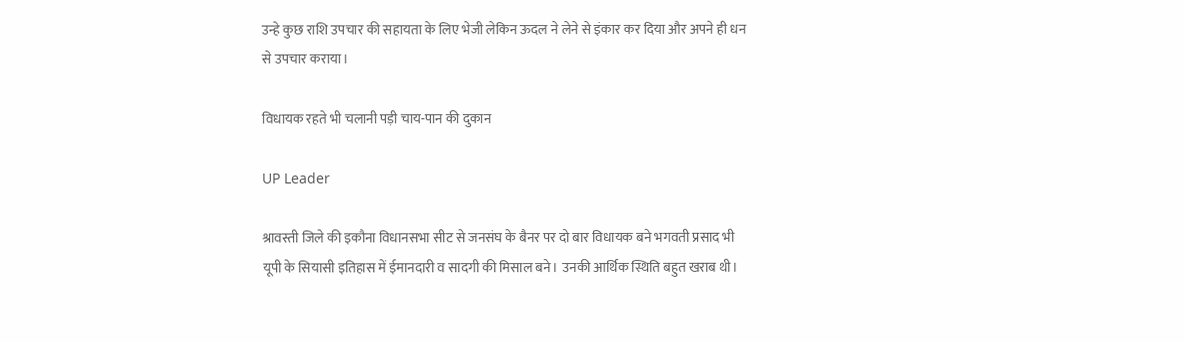उन्हे कुछ राशि उपचार की सहायता के लिए भेजी लेकिन ऊदल ने लेने से इंकार कर दिया और अपने ही धन से उपचार कराया।

विधायक रहते भी चलानी पड़ी चाय-पान की दुकान

UP Leader

श्रावस्ती जिले की इकौना विधानसभा सीट से जनसंघ के बैनर पर दो बार विधायक बने भगवती प्रसाद भी यूपी के सियासी इतिहास में ईमानदारी व सादगी की मिसाल बने। उनकी आर्थिक स्थिति बहुत खराब थी।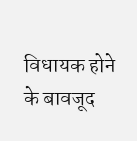विधायक होने के बावजूद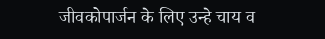जीवकोपार्जन के लिए उन्हे चाय व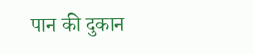पान की दुकान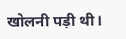खोलनी पड़ी थी।